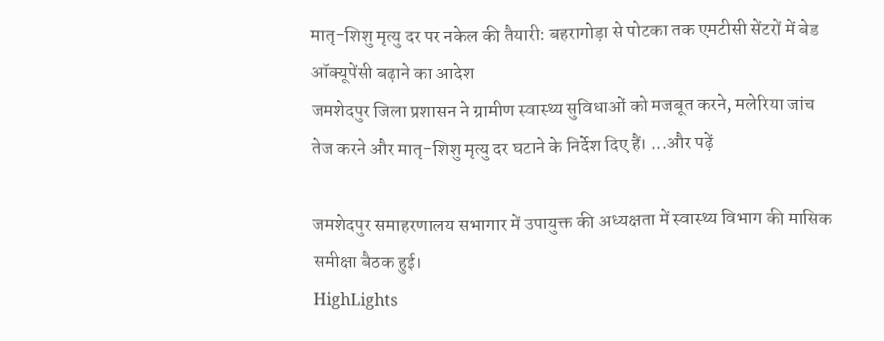मातृ-शिशु मृत्यु दर पर नकेल की तैयारी: बहरागोड़ा से पोटका तक एमटीसी सेंटरों में बेड ऑक्यूपेंसी बढ़ाने का आदेश
जमशेदपुर जिला प्रशासन ने ग्रामीण स्वास्थ्य सुविधाओं को मजबूत करने, मलेरिया जांच तेज करने और मातृ-शिशु मृत्यु दर घटाने के निर्देश दिए हैं। ...और पढ़ें

जमशेदपुर समाहरणालय सभागार में उपायुक्त की अध्यक्षता में स्वास्थ्य विभाग की मासिक समीक्षा बैठक हुई।
HighLights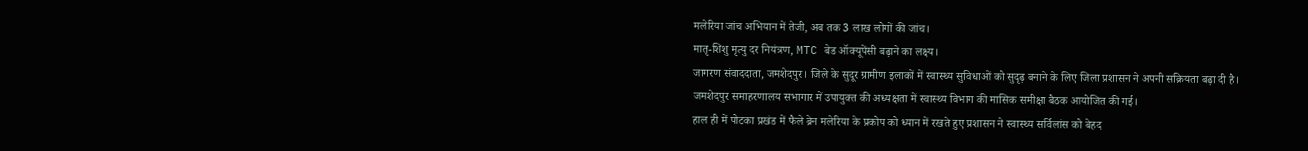मलेरिया जांच अभियान में तेजी, अब तक 3 लाख लोगों की जांच।
मातृ-शिशु मृत्यु दर नियंत्रण, MTC बेड ऑक्यूपेंसी बढ़ाने का लक्ष्य।
जागरण संवाददाता, जमशेदपुर। जिले के सुदूर ग्रामीण इलाकों में स्वास्थ्य सुविधाओं को सुदृढ़ बनाने के लिए जिला प्रशासन ने अपनी सक्रियता बढ़ा दी है।
जमशेदपुर समाहरणालय सभागार में उपायुक्त की अध्यक्षता में स्वास्थ्य विभाग की मासिक समीक्षा बैठक आयोजित की गई।
हाल ही में पोटका प्रखंड में फैले ब्रेन मलेरिया के प्रकोप को ध्यान में रखते हुए प्रशासन ने स्वास्थ्य सर्विलांस को बेहद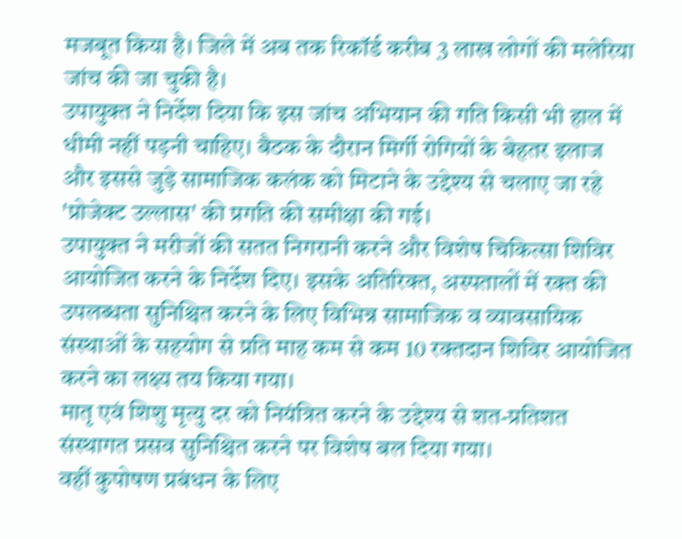मजबूत किया है। जिले में अब तक रिकॉर्ड करीब 3 लाख लोगों की मलेरिया जांच की जा चुकी है।
उपायुक्त ने निर्देश दिया कि इस जांच अभियान की गति किसी भी हाल में धीमी नहीं पड़नी चाहिए। बैठक के दौरान मिर्गी रोगियों के बेहतर इलाज और इससे जुड़े सामाजिक कलंक को मिटाने के उद्देश्य से चलाए जा रहे 'प्रोजेक्ट उल्लास' की प्रगति की समीक्षा की गई।
उपायुक्त ने मरीजों की सतत निगरानी करने और विशेष चिकित्सा शिविर आयोजित करने के निर्देश दिए। इसके अतिरिक्त, अस्पतालों में रक्त की उपलब्धता सुनिश्चित करने के लिए विभिन्न सामाजिक व व्यावसायिक संस्थाओं के सहयोग से प्रति माह कम से कम 10 रक्तदान शिविर आयोजित करने का लक्ष्य तय किया गया।
मातृ एवं शिशु मृत्यु दर को नियंत्रित करने के उद्देश्य से शत-प्रतिशत संस्थागत प्रसव सुनिश्चित करने पर विशेष बल दिया गया।
वहीं कुपोषण प्रबंधन के लिए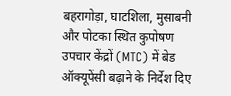बहरागोड़ा, घाटशिला, मुसाबनी और पोटका स्थित कुपोषण उपचार केंद्रों (MTC) में बेड ऑक्यूपेंसी बढ़ाने के निर्देश दिए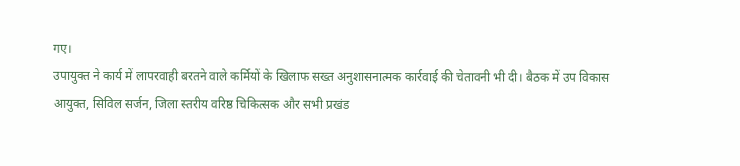गए।
उपायुक्त ने कार्य में लापरवाही बरतने वाले कर्मियों के खिलाफ सख्त अनुशासनात्मक कार्रवाई की चेतावनी भी दी। बैठक में उप विकास आयुक्त, सिविल सर्जन, जिला स्तरीय वरिष्ठ चिकित्सक और सभी प्रखंड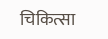चिकित्सा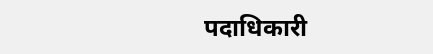पदाधिकारी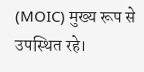(MOIC) मुख्य रूप से उपस्थित रहे।